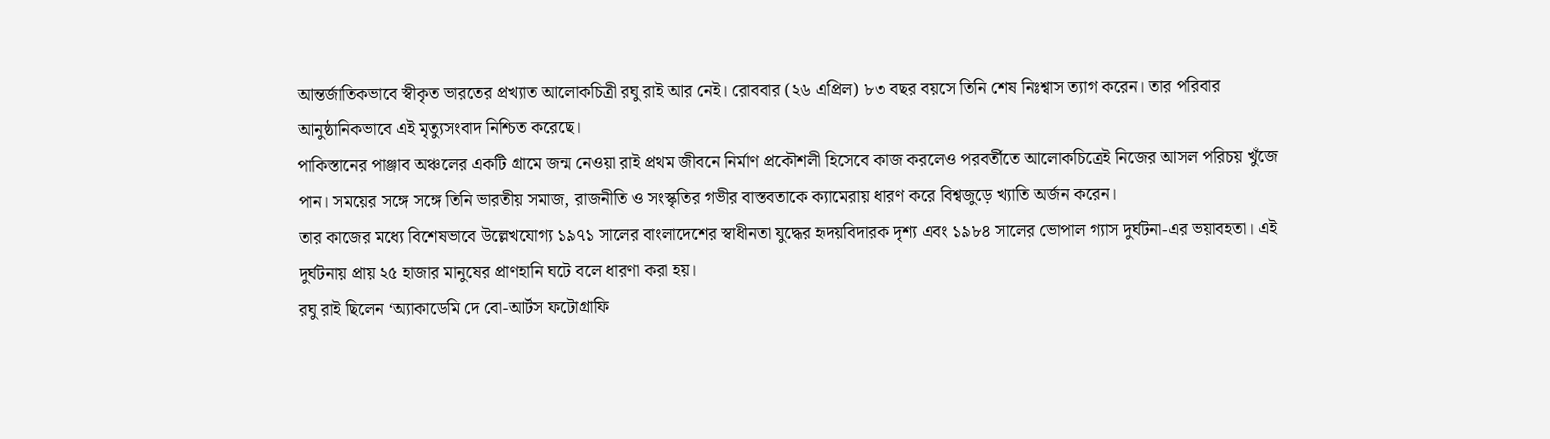আন্তর্জাতিকভাবে স্বীকৃত ভারতের প্রখ্যাত আলোকচিত্রী রঘু রাই আর নেই। রোববার (২৬ এপ্রিল) ৮৩ বছর বয়সে তিনি শেষ নিঃশ্বাস ত্যাগ করেন। তার পরিবার আনুষ্ঠানিকভাবে এই মৃত্যুসংবাদ নিশ্চিত করেছে।
পাকিস্তানের পাঞ্জাব অঞ্চলের একটি গ্রামে জন্ম নেওয়া রাই প্রথম জীবনে নির্মাণ প্রকৌশলী হিসেবে কাজ করলেও পরবর্তীতে আলোকচিত্রেই নিজের আসল পরিচয় খুঁজে পান। সময়ের সঙ্গে সঙ্গে তিনি ভারতীয় সমাজ, রাজনীতি ও সংস্কৃতির গভীর বাস্তবতাকে ক্যামেরায় ধারণ করে বিশ্বজুড়ে খ্যাতি অর্জন করেন।
তার কাজের মধ্যে বিশেষভাবে উল্লেখযোগ্য ১৯৭১ সালের বাংলাদেশের স্বাধীনতা যুদ্ধের হৃদয়বিদারক দৃশ্য এবং ১৯৮৪ সালের ভোপাল গ্যাস দুর্ঘটনা-এর ভয়াবহতা। এই দুর্ঘটনায় প্রায় ২৫ হাজার মানুষের প্রাণহানি ঘটে বলে ধারণা করা হয়।
রঘু রাই ছিলেন ‘অ্যাকাডেমি দে বো-আর্টস ফটোগ্রাফি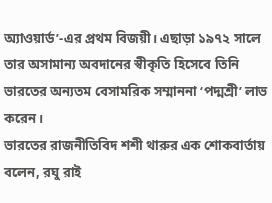অ্যাওয়ার্ড’-এর প্রথম বিজয়ী। এছাড়া ১৯৭২ সালে তার অসামান্য অবদানের স্বীকৃতি হিসেবে তিনি ভারতের অন্যতম বেসামরিক সম্মাননা ‘পদ্মশ্রী’ লাভ করেন।
ভারতের রাজনীতিবিদ শশী থারুর এক শোকবার্তায় বলেন, রঘু রাই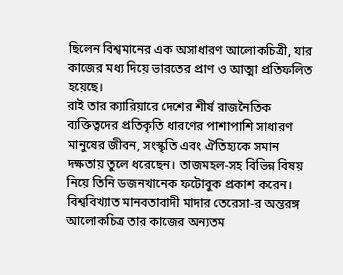ছিলেন বিশ্বমানের এক অসাধারণ আলোকচিত্রী, যার কাজের মধ্য দিয়ে ভারতের প্রাণ ও আত্মা প্রতিফলিত হয়েছে।
রাই তার ক্যারিয়ারে দেশের শীর্ষ রাজনৈতিক ব্যক্তিত্বদের প্রতিকৃতি ধারণের পাশাপাশি সাধারণ মানুষের জীবন, সংস্কৃতি এবং ঐতিহ্যকে সমান দক্ষতায় তুলে ধরেছেন। তাজমহল-সহ বিভিন্ন বিষয় নিয়ে তিনি ডজনখানেক ফটোবুক প্রকাশ করেন।
বিশ্ববিখ্যাত মানবতাবাদী মাদার তেরেসা-র অন্তরঙ্গ আলোকচিত্র তার কাজের অন্যতম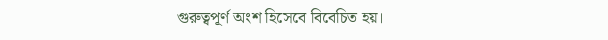গুরুত্বপূর্ণ অংশ হিসেবে বিবেচিত হয়।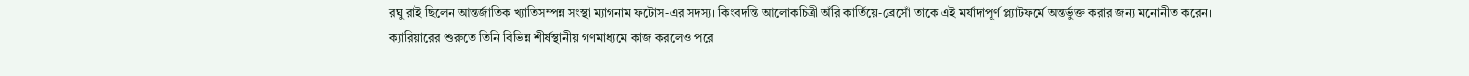রঘু রাই ছিলেন আন্তর্জাতিক খ্যাতিসম্পন্ন সংস্থা ম্যাগনাম ফটোস-এর সদস্য। কিংবদন্তি আলোকচিত্রী অঁরি কার্তিয়ে-ব্রেসোঁ তাকে এই মর্যাদাপূর্ণ প্ল্যাটফর্মে অন্তর্ভুক্ত করার জন্য মনোনীত করেন।
ক্যারিয়ারের শুরুতে তিনি বিভিন্ন শীর্ষস্থানীয় গণমাধ্যমে কাজ করলেও পরে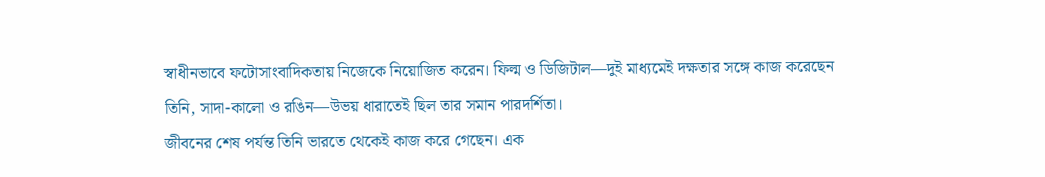স্বাধীনভাবে ফটোসাংবাদিকতায় নিজেকে নিয়োজিত করেন। ফিল্ম ও ডিজিটাল—দুই মাধ্যমেই দক্ষতার সঙ্গে কাজ করেছেন তিনি, সাদা-কালো ও রঙিন—উভয় ধারাতেই ছিল তার সমান পারদর্শিতা।
জীবনের শেষ পর্যন্ত তিনি ভারতে থেকেই কাজ করে গেছেন। এক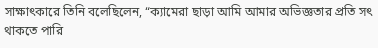সাক্ষাৎকারে তিনি বলেছিলেন, “ক্যামেরা ছাড়া আমি আমার অভিজ্ঞতার প্রতি সৎ থাকতে পারি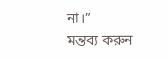না।”
মন্তব্য করুন